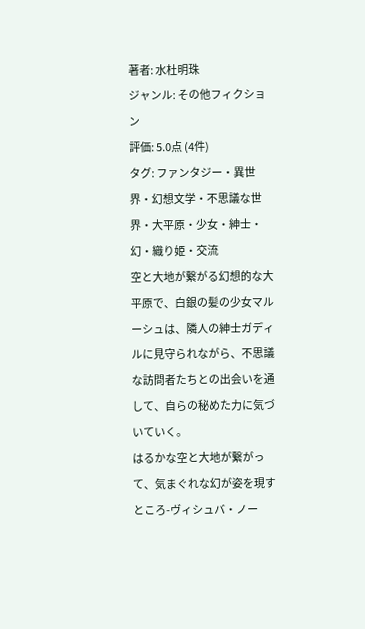著者: 水杜明珠
ジャンル: その他フィクション
評価: 5.0点 (4件)
タグ: ファンタジー・異世界・幻想文学・不思議な世界・大平原・少女・紳士・幻・織り姫・交流
空と大地が繋がる幻想的な大平原で、白銀の髪の少女マルーシュは、隣人の紳士ガディルに見守られながら、不思議な訪問者たちとの出会いを通して、自らの秘めた力に気づいていく。
はるかな空と大地が繋がって、気まぐれな幻が姿を現すところ-ヴィシュバ・ノー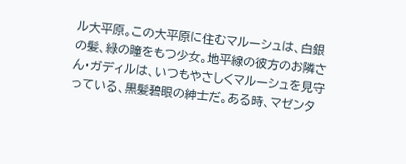ル大平原。この大平原に住むマルーシュは、白銀の髪、緑の瞳をもつ少女。地平線の彼方のお隣さん・ガディルは、いつもやさしくマルーシュを見守っている、黒髪碧眼の紳士だ。ある時、マゼンタ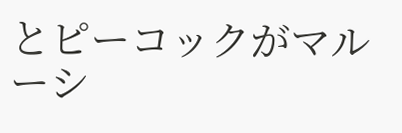とピーコックがマルーシ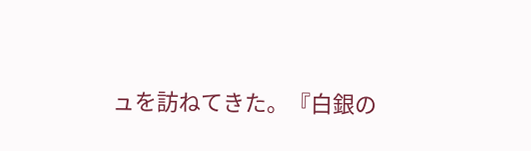ュを訪ねてきた。『白銀の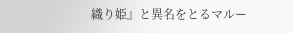織り姫』と異名をとるマルー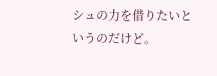シュの力を借りたいというのだけど。